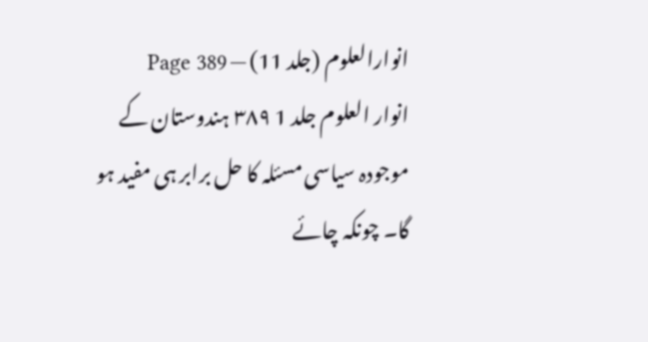انوارالعلوم (جلد 11) — Page 389
انوار العلوم جلد 1 ۳۸۹ ہندوستان کے موجودہ سیاسی مسئلہ کا حل برابر ہی مفید ہو گا۔ چونکہ چائے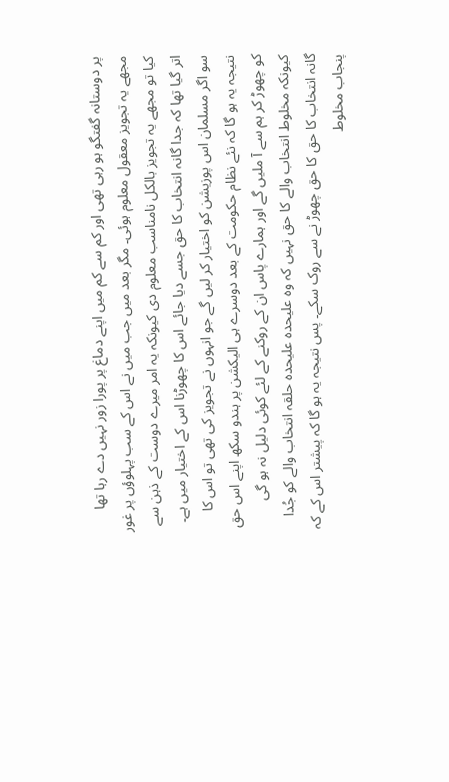پر دوستانہ گفتگو ہو رہی تھی اور کم سے کم میں اپنے دماغ پر پورا زور نہیں دے رہا تھا مجھے یہ تجویز معقول معلوم ہوئی۔ مگر بعد میں جب میں نے اس کے سب پہلوؤں پر غور کیا تو مجھے یہ تجویز بالکل نامناسب معلوم دی کیونکہ یہ امر میرے دوست کے ذہن سے اتر گیا تھا کہ جدا گانہ انتخاب کا حق جسے دیا جائے اس کا چھوڑنا اس کے اختیار میں ہے۔ سو اگر مسلمان اس پوزیشن کو اختیار کر لیں گے جو انہوں نے تجویز کی تھی تو اس کا نتیجہ یہ ہو گا کہ نئے نظام حکومت کے بعد دوسرے ہی الیکشن پر ہندو سکھ اپنے اس حق کو چھوڑ کر ہم سے آ ملیں گے اور ہمارے پاس ان کے روکنے کے لئے کوئی دلیل نہ ہو گی کیونکہ مخلوط انتخاب والے کا حق نہیں کہ وہ علیحدہ علیحدہ حلقہ انتخاب والے کو جُدا گانہ انتخاب کا حق کا حق چھوڑ نے سے روک سکے۔ پس نتیجہ یہ ہو گا کہ پیشتر اس کے کہ پنجاب مخلوط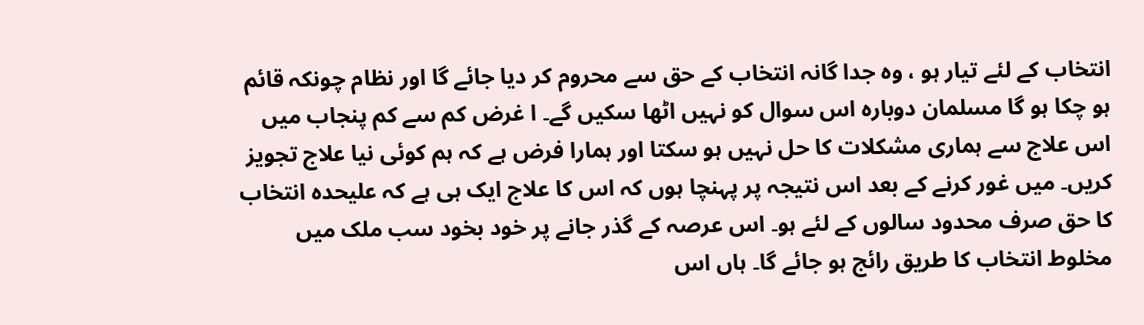انتخاب کے لئے تیار ہو ، وہ جدا گانہ انتخاب کے حق سے محروم کر دیا جائے گا اور نظام چونکہ قائم ہو چکا ہو گا مسلمان دوبارہ اس سوال کو نہیں اٹھا سکیں گے۔ ا غرض کم سے کم پنجاب میں اس علاج سے ہماری مشکلات کا حل نہیں ہو سکتا اور ہمارا فرض ہے کہ ہم کوئی نیا علاج تجویز کریں۔ میں غور کرنے کے بعد اس نتیجہ پر پہنچا ہوں کہ اس کا علاج ایک ہی ہے کہ علیحدہ انتخاب کا حق صرف محدود سالوں کے لئے ہو۔ اس عرصہ کے گذر جانے پر خود بخود سب ملک میں مخلوط انتخاب کا طریق رائج ہو جائے گا۔ ہاں اس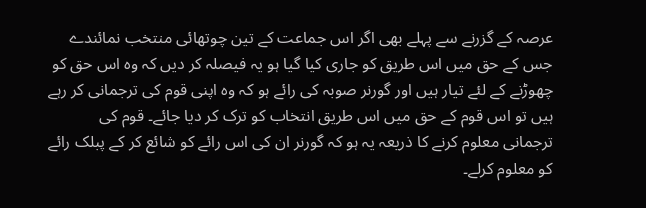عرصہ کے گزرنے سے پہلے بھی اگر اس جماعت کے تین چوتھائی منتخب نمائندے جس کے حق میں اس طریق کو جاری کیا گیا ہو یہ فیصلہ کر دیں کہ وہ اس حق کو چھوڑنے کے لئے تیار ہیں اور گورنر صوبہ کی رائے ہو کہ وہ اپنی قوم کی ترجمانی کر رہے ہیں تو اس قوم کے حق میں اس طریق انتخاب کو ترک کر دیا جائے۔ قوم کی ترجمانی معلوم کرنے کا ذریعہ یہ ہو کہ گورنر ان کی اس رائے کو شائع کر کے پبلک رائے کو معلوم کرلے۔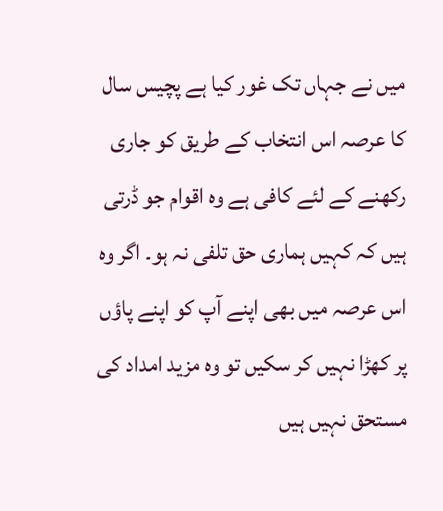میں نے جہاں تک غور کیا ہے پچیس سال کا عرصہ اس انتخاب کے طریق کو جاری رکھنے کے لئے کافی ہے وہ اقوام جو ڈرتی ہیں کہ کہیں ہماری حق تلفی نہ ہو۔ اگر وہ اس عرصہ میں بھی اپنے آپ کو اپنے پاؤں پر کھڑا نہیں کر سکیں تو وہ مزید امداد کی مستحق نہیں ہیں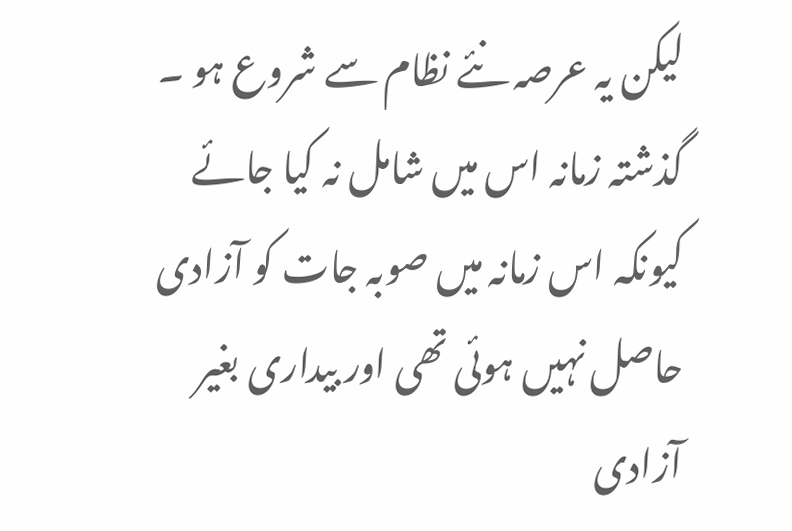لیکن یہ عرصہ نئے نظام سے شروع ہو ۔ گذشتہ زمانہ اس میں شامل نہ کیا جائے کیونکہ اس زمانہ میں صوبہ جات کو آزادی حاصل نہیں ہوئی تھی اور بیداری بغیر آزادی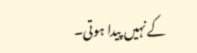کے نہیں پیدا ہوتی۔